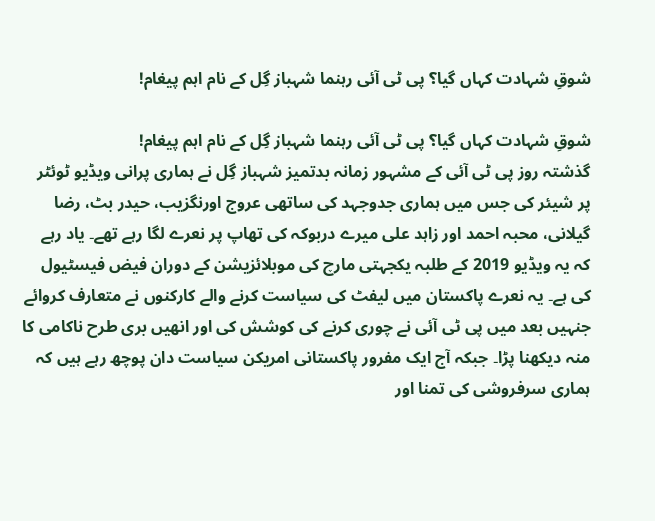شوقِ شہادت کہاں گیا؟ پی ٹی آئی رہنما شہباز گِل کے نام اہم پیغام!

شوقِ شہادت کہاں گیا؟ پی ٹی آئی رہنما شہباز گِل کے نام اہم پیغام!
گذشتہ روز پی ٹی آئی کے مشہور زمانہ بدتمیز شہباز گِل نے ہماری پرانی ویڈیو ٹوئٹر پر شیئر کی جس میں ہماری جدوجہد کی ساتھی عروج اورنگزیب، حیدر بٹ، رضا گیلانی، محبہ احمد اور زاہد علی میرے دربوکہ کی تھاپ پر نعرے لگا رہے تھے۔ یاد رہے کہ یہ ویڈیو 2019 کے طلبہ یکجہتی مارچ کی موبلائزیشن کے دوران فیض فیسٹیول کی ہے۔ یہ نعرے پاکستان میں لیفٹ کی سیاست کرنے والے کارکنوں نے متعارف کروائے جنہیں بعد میں پی ٹی آئی نے چوری کرنے کی کوشش کی اور انھیں بری طرح ناکامی کا منہ دیکھنا پڑا۔ جبکہ آج ایک مفرور پاکستانی امریکن سیاست دان پوچھ رہے ہیں کہ ہماری سرفروشی کی تمنا اور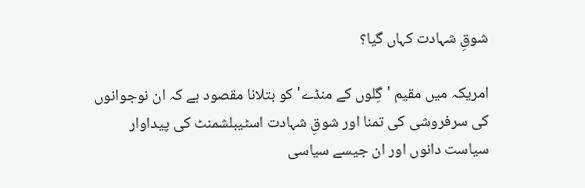شوقِ شہادت کہاں گیا؟

امریکہ میں مقیم 'گِلوں کے منڈے' کو بتلانا مقصود ہے کہ ان نوجوانوں کی سرفروشی کی تمنا اور شوقِ شہادت اسٹیبلشمنٹ کی پیداوار سیاست دانوں اور ان جیسے سیاسی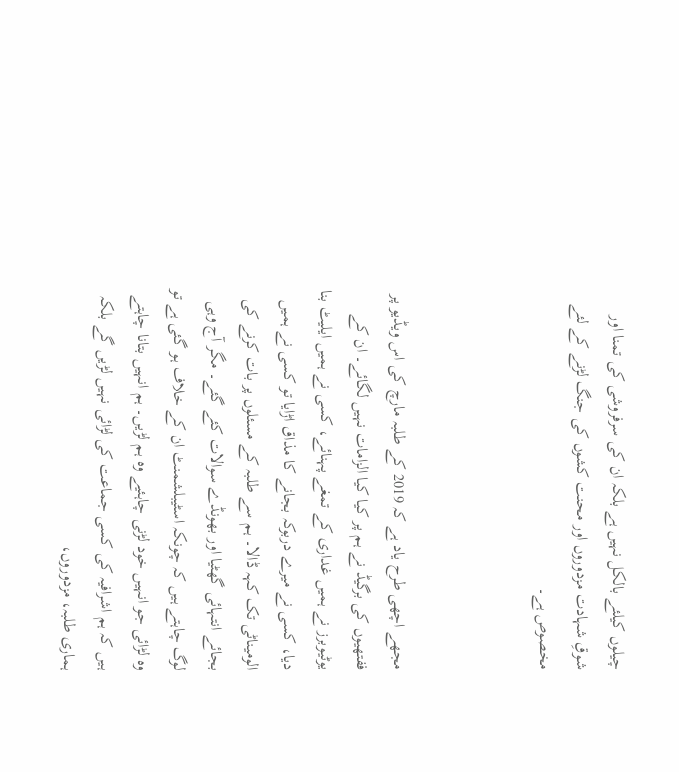چیلوں کیلئے بالکل نہیں ہے بلکہ ان کی سرفروشی کی تمنا اور شوقِ شہادت مزدوروں اور محنت کشوں کی جنگ لڑنے کے لئے مخصوص ہے۔



مجھے اچھی طرح یاد ہے کہ 2019 کے طلبہ مارچ کی اس ویڈیو پر ففتھیوں کی برگیڈ نے ہم پر کیا کیا الزامات نہیں لگائے۔ ان کے یوٹیوبرز نے ہمیں غداری کے تمغے پہنائے، کسی نے ہمیں ایلیٹ بنا دیا، کسی نے میرے دربوکہ بجانے کا مذاق اڑایا تو کسی نے ہمیں الومیناٹی تک کہہ ڈالا۔ ہم سے طلبہ کے مسئلوں پر بات کرنے کی بجائے انتہائی گھٹیا اور بھونڈے سوالات کئے گئے۔ مگر آج وہی لوگ چاہتے ہیں کہ چونکہ اسٹیبلشمنٹ ان کے خلاف ہو گئی ہے تو وہ لڑائی جو انہیں خود لڑنی چاہئیے وہ ہم لڑیں۔ ہم انہیں بتانا چاہتے ہیں کہ ہم اشرافیہ کی کسی جماعت کی لڑائی نہیں لڑیں گے بلکہ ہماری طلبہ، مزدوروں،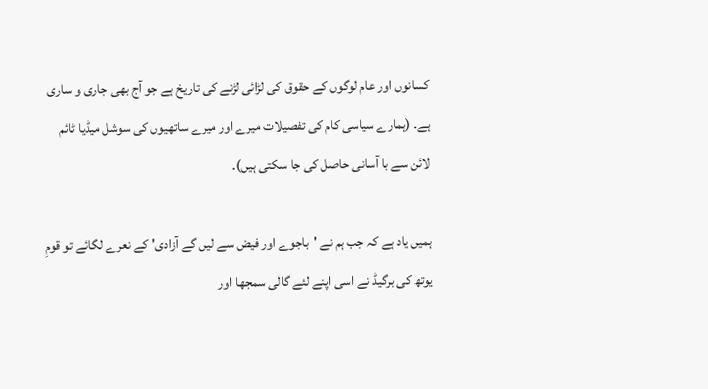کسانوں اور عام لوگوں کے حقوق کی لڑائی لڑنے کی تاریخ ہے جو آج بھی جاری و ساری ہے۔ (ہمارے سیاسی کام کی تفصیلات میرے اور میرے ساتھیوں کی سوشل میڈیا ٹائم لائن سے با آسانی حاصل کی جا سکتی ہیں)۔

ہمیں یاد ہے کہ جب ہم نے 'باجوے اور فیض سے لیں گے آزادی' کے نعرے لگائے تو قومِ یوتھ کی برگیڈ نے اسی اپنے لئے گالی سمجھا اور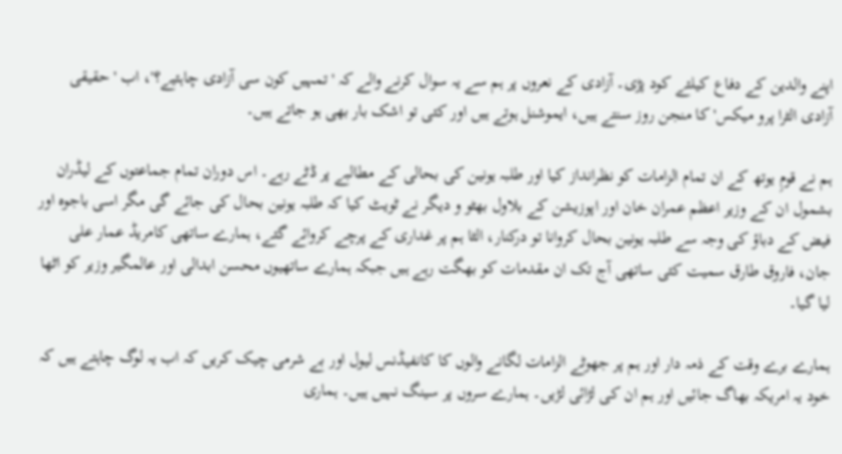اپنے والدین کے دفاع کیلئے کود پڑی۔ آزادی کے نعروں پر ہم سے یہ سوال کرنے والے کہ 'تمہیں کون سی آزادی چاہئیے؟'، اب 'حقیقی آزادی الٹرا پرو میکس' کا منجن روز سنتے ہیں، ایموشنل ہوتے ہیں اور کئی تو اشک بار بھی ہو جاتے ہیں۔

ہم نے قومِ یوتھ کے ان تمام الزامات کو نظرانداز کیا اور طلبہ یونین کی بحالی کے مطالبے پر ڈٹے رہے۔ اس دوران تمام جماعتوں کے لیڈران بشمول ان کے وزیر اعظم عمران خان اور اپوزیشن کے بلاول بھٹو و دیگر نے ٹویٹ کیا کہ طلبہ یونین بحال کی جائے گی مگر اسی باجوہ اور فیض کے دباؤ کی وجہ سے طلبہ یونین بحال کروانا تو درکنار، الٹا ہم پر غداری کے پرچے کروائے گئے، ہمارے ساتھی کامریڈ عمار علی جان، فاروق طارق سمیت کئی ساتھی آج تک ان مقدمات کو بھگت رہے ہیں جبکہ ہمارے ساتھیوں محسن ابدالی اور عالمگیر وزیر کو اٹھا لیا گیا۔

ہمارے برے وقت کے ذمہ دار اور ہم پر جھوٹے الزامات لگانے والوں کا کانفیڈنس لیول اور بے شرمی چیک کریں کہ اب یہ لوگ چاہتے ہیں کہ خود یہ امریکہ بھاگ جائیں اور ہم ان کی لڑائی لڑیں۔ ہمارے سروں پر سینگ نہیں ہیں۔ ہماری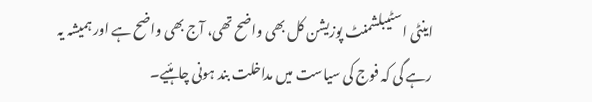اینٹی اسٹیبلشمنٹ پوزیشن کل بھی واضح تھی، آج بھی واضح ہے اور ہمیشہ یہ رہے گی کہ فوج کی سیاست میں مداخلت بند ہونی چاہئیے۔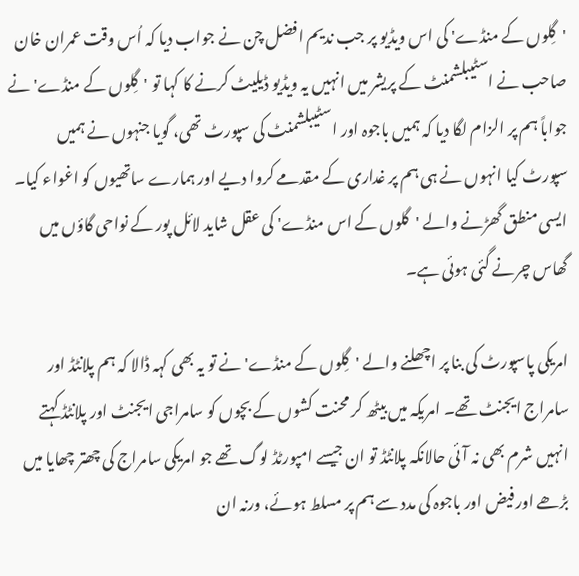'گِلوں کے منڈے' کی اس ویڈیو پر جب ندیم افضل چن نے جواب دیا کہ اُس وقت عمران خان صاحب نے اسٹیبلشمنٹ کے پریشر میں انہیں یہ ویڈیو ڈیلیٹ کرنے کا کہا تو 'گِلوں کے منڈے' نے جواباً ہم پر الزام لگا دیا کہ ہمیں باجوہ اور اسٹیبلشمنٹ کی سپورٹ تھی، گویا جنہوں نے ہمیں سپورٹ کیا انہوں نے ہی ہم پر غداری کے مقدمے کروا دیے اور ہمارے ساتھیوں کو اغواء کیا۔ ایسی منطق گھڑنے والے 'گلوں کے اس منڈے' کی عقل شاید لائل پور کے نواحی گاؤں میں گھاس چرنے گئی ہوئی ہے۔

امریکی پاسپورٹ کی بنا پر اچھلنے والے 'گِلوں کے منڈے' نے تو یہ بھی کہہ ڈالا کہ ہم پلانٹڈ اور سامراج ایجنٹ تھے۔ امریکہ میں بیٹھ کر محنت کشوں کے بچوں کو سامراجی ایجنٹ اور پلانٹڈ کہتے انہیں شرم بھی نہ آئی حالانکہ پلانٹڈ تو ان جیسے امپورٹڈ لوگ تھے جو امریکی سامراج کی چھتر چھایا میں بڑھے اور فیض اور باجوہ کی مدد سے ہم پر مسلط ہوئے، ورنہ ان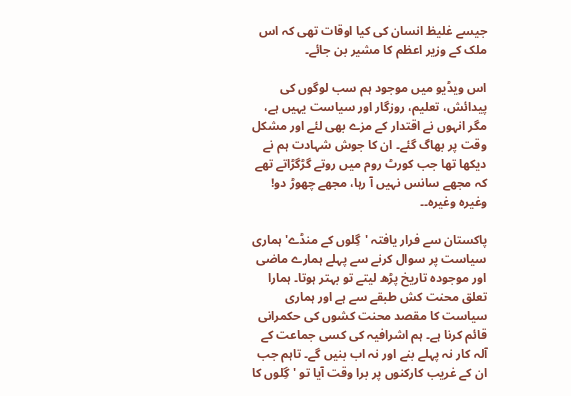جیسے غلیظ انسان کی کیا اوقات تھی کہ اس ملک کے وزیر اعظم کا مشیر بن جائے۔

اس ویڈیو میں موجود ہم سب لوگوں کی پیدائش، تعلیم، روزگار اور سیاست یہیں ہے، مگر انہوں نے اقتدار کے مزے بھی لئے اور مشکل وقت پر بھاگ گئے۔ ان کا جوش شہادت ہم نے دیکھا تھا جب کورٹ روم میں روتے گڑگڑاتے تھے کہ مجھے سانس نہیں آ رہا، مجھے چھوڑ دو! وغیرہ وغیرہ۔۔

پاکستان سے فرار یافتہ 'گِلوں کے منڈے' ہماری سیاست پر سوال کرنے سے پہلے ہمارے ماضی اور موجودہ تاریخ پڑھ لیتے تو بہتر ہوتا۔ ہمارا تعلق محنت کش طبقے سے ہے اور ہماری سیاست کا مقصد محنت کشوں کی حکمرانی قائم کرنا ہے۔ ہم اشرافیہ کی کسی جماعت کے آلہ کار نہ پہلے بنے اور نہ اب بنیں گے۔ تاہم جب ان کے غریب کارکنوں پر برا وقت آیا تو 'گِلوں کا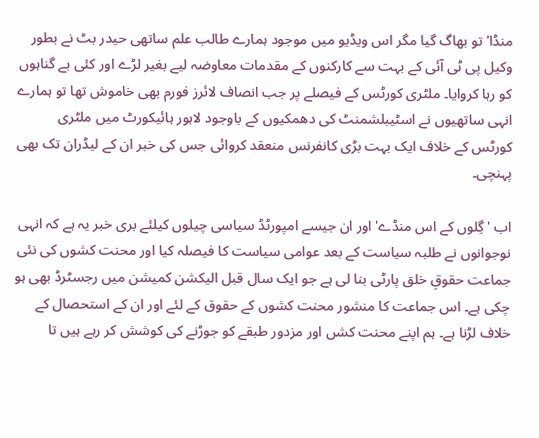منڈا' تو بھاگ گیا مگر اس ویڈیو میں موجود ہمارے طالب علم ساتھی حیدر بٹ نے بطور وکیل پی ٹی آئی کے بہت سے کارکنوں کے مقدمات معاوضہ لیے بغیر لڑے اور کئی بے گناہوں کو رہا کروایا۔ ملٹری کورٹس کے فیصلے پر جب انصاف لائرز فورم بھی خاموش تھا تو ہمارے انہی ساتھیوں نے اسٹیبلشمنٹ کی دھمکیوں کے باوجود لاہور ہائیکورٹ میں ملٹری کورٹس کے خلاف ایک بہت بڑی کانفرنس منعقد کروائی جس کی خبر ان کے لیڈران تک بھی پہنچی۔

اب 'گِلوں کے اس منڈے' اور ان جیسے امپورٹڈ سیاسی چیلوں کیلئے بری خبر یہ ہے کہ انہی نوجوانوں نے طلبہ سیاست کے بعد عوامی سیاست کا فیصلہ کیا اور محنت کشوں کی نئی جماعت حقوقِ خلق پارٹی بنا لی ہے جو ایک سال قبل الیکشن کمیشن میں رجسٹرڈ بھی ہو چکی ہے۔ اس جماعت کا منشور محنت کشوں کے حقوق کے لئے اور ان کے استحصال کے خلاف لڑنا ہے۔ ہم اپنے محنت کشں اور مزدور طبقے کو جوڑنے کی کوشش کر رہے ہیں تا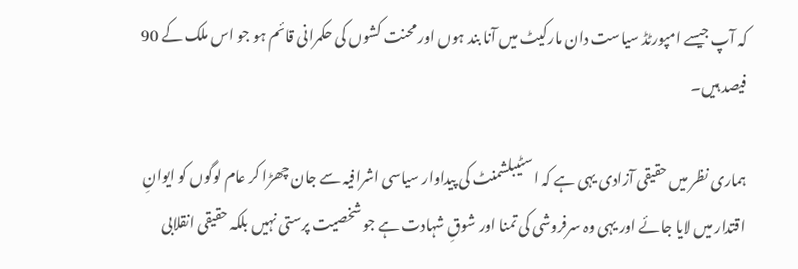کہ آپ جیسے امپورٹڈ سیاست دان مارکیٹ میں آنا بند ہوں اور محنت کشوں کی حکمرانی قائم ہو جو اس ملک کے 90 فیصد ہیں۔

ہماری نظر میں حقیقی آزادی یہی ہے کہ اسٹیبلشمنٹ کی پیداوار سیاسی اشرافیہ سے جان چھڑا کر عام لوگوں کو ایوانِ اقتدار میں لایا جائے اور یہی وہ سرفروشی کی تمنا اور شوقِ شہادت ہے جو شخصیت پرستی نہیں بلکہ حقیقی انقلابی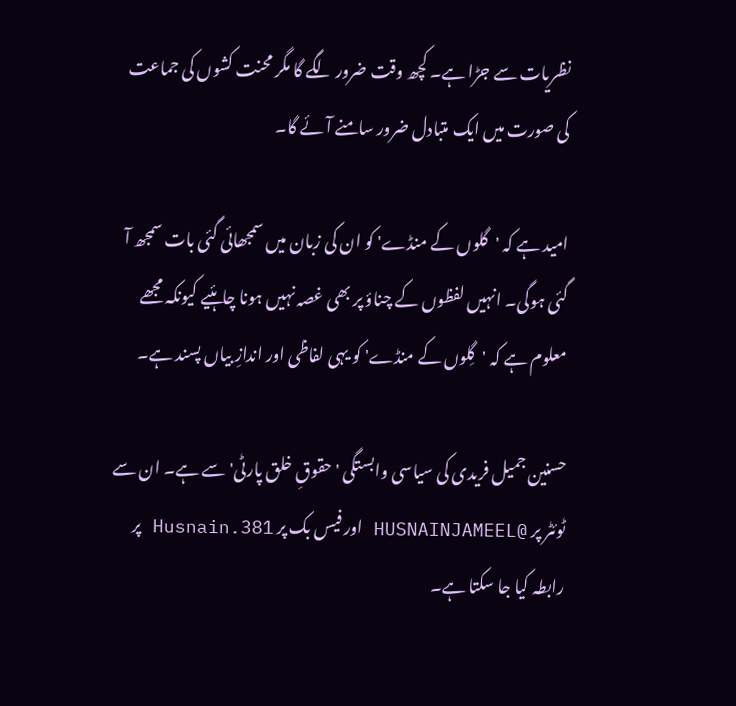نظریات سے جڑا ہے۔ کچھ وقت ضرور لگے گا مگر محنت کشوں کی جماعت کی صورت میں ایک متبادل ضرور سامنے آئے گا۔

امید ہے کہ 'گلوں کے منڈے' کو ان کی زبان میں سمجھائی گئی بات سمجھ آ گئی ہوگی۔ انہیں لفظوں کے چناؤ پر بھی غصہ نہیں ہونا چاہئیے کیونکہ مجھے معلوم ہے کہ 'گِلوں کے منڈے' کو یہی لفاظی اور اندازِ بیاں پسند ہے۔

حسنین جمیل فریدی کی سیاسی وابستگی 'حقوقِ خلق پارٹی' سے ہے۔ ان سے ٹوئٹر پر @HUSNAINJAMEEL اور فیس بک پر Husnain.381 پر رابطہ کیا جا سکتا ہے۔